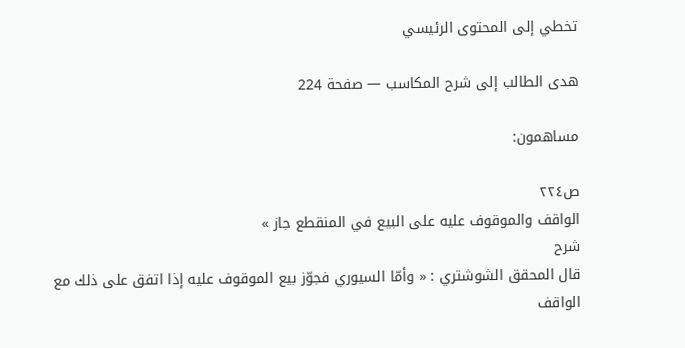تخطي إلى المحتوى الرئيسي

هدى الطالب إلى شرح المكاسب — صفحة 224

مساهمون:

ص٢٢٤
الواقف والموقوف عليه على البيع في المنقطع جاز »
شرح
قال المحقق الشوشتري : « وأمّا السيوري فجوّز بيع الموقوف عليه إذا اتفق على ذلك مع الواقف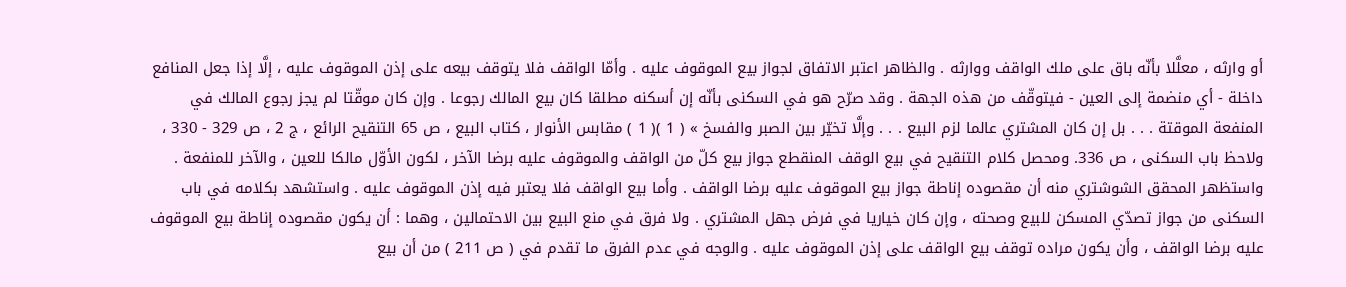أو وارثه ، معلَّلا بأنّه باق على ملك الواقف ووارثه . والظاهر اعتبر الاتفاق لجواز بيع الموقوف عليه . وأمّا الواقف فلا يتوقف بيعه على إذن الموقوف عليه ، إلَّا إذا جعل المنافع داخلة - أي منضمة إلى العين - فيتوقّف من هذه الجهة . وقد صرّح هو في السكنى بأنّه إن أسكنه مطلقا كان بيع المالك رجوعا . وإن كان موقّتا لم يجز رجوع المالك في المنفعة الموقتة . . . بل إن كان المشتري عالما لزم البيع . . . وإلَّا تخيّر بين الصبر والفسخ » ( 1 )( 1 ) مقابس الأنوار ، كتاب البيع ، ص 65 التنقيح الرائع ، ج 2 ، ص 329 - 330 ، ولاحظ باب السكنى ، ص 336. ومحصل كلام التنقيح في بيع الوقف المنقطع جواز بيع كلّ من الواقف والموقوف عليه برضا الآخر ، لكون الأوّل مالكا للعين ، والآخر للمنفعة . واستظهر المحقق الشوشتري منه أن مقصوده إناطة جواز بيع الموقوف عليه برضا الواقف . وأما بيع الواقف فلا يعتبر فيه إذن الموقوف عليه . واستشهد بكلامه في باب السكنى من جواز تصدّي المسكن للبيع وصحته ، وإن كان خياريا في فرض جهل المشتري . ولا فرق في منع البيع بين الاحتمالين ، وهما : أن يكون مقصوده إناطة بيع الموقوف عليه برضا الواقف ، وأن يكون مراده توقف بيع الواقف على إذن الموقوف عليه . والوجه في عدم الفرق ما تقدم في ( ص 211 ) من أن بيع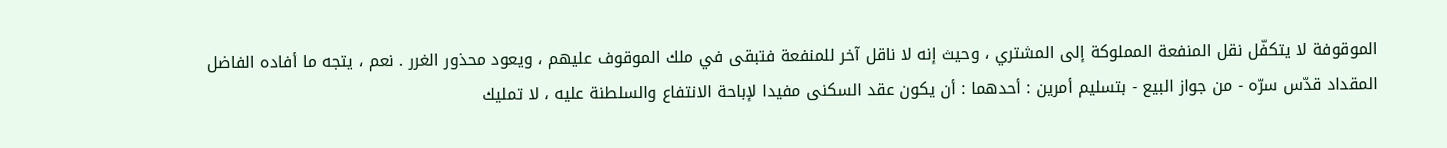الموقوفة لا يتكفّل نقل المنفعة المملوكة إلى المشتري ، وحيث إنه لا ناقل آخر للمنفعة فتبقى في ملك الموقوف عليهم ، ويعود محذور الغرر . نعم ، يتجه ما أفاده الفاضل المقداد قدّس سرّه - من جواز البيع - بتسليم أمرين : أحدهما : أن يكون عقد السكنى مفيدا لإباحة الانتفاع والسلطنة عليه ، لا تمليك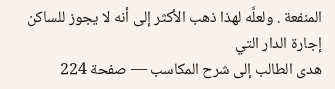المنفعة . ولعلَّه لهذا ذهب الأكثر إلى أنه لا يجوز للساكن إجارة الدار التي
هدى الطالب إلى شرح المكاسب — صفحة 224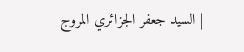| السيد جعفر الجزائري المروج